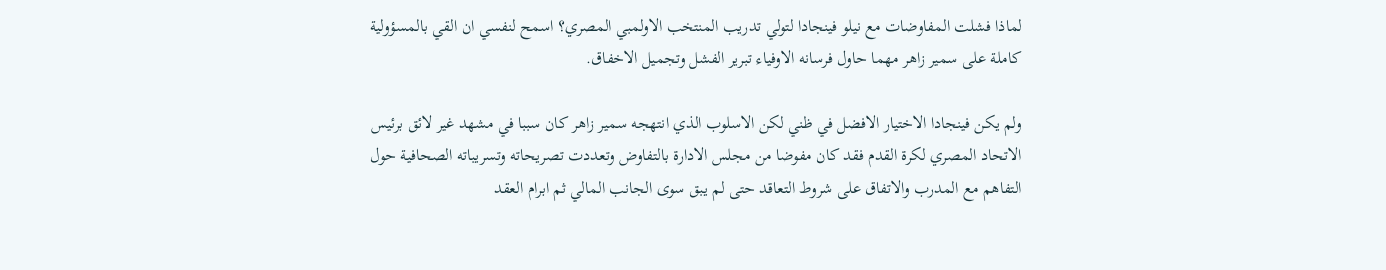لماذا فشلت المفاوضات مع نيلو فينجادا لتولي تدريب المنتخب الاولمبي المصري؟ اسمح لنفسي ان القي بالمسؤولية كاملة على سمير زاهر مهما حاول فرسانه الاوفياء تبرير الفشل وتجميل الاخفاق.

ولم يكن فينجادا الاختيار الافضل في ظني لكن الاسلوب الذي انتهجه سمير زاهر كان سببا في مشهد غير لائق برئيس الاتحاد المصري لكرة القدم فقد كان مفوضا من مجلس الادارة بالتفاوض وتعددت تصريحاته وتسريباته الصحافية حول التفاهم مع المدرب والاتفاق على شروط التعاقد حتى لم يبق سوى الجانب المالي ثم ابرام العقد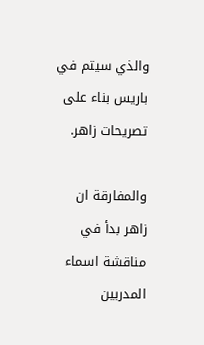والذي سيتم في باريس بناء على تصريحات زاهر.

والمفارقة ان زاهر بدأ في مناقشة اسماء المدربين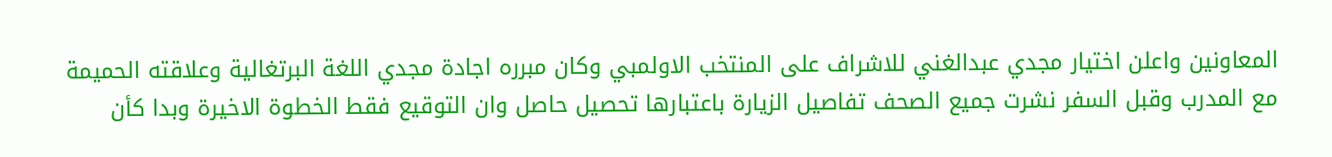المعاونين واعلن اختيار مجدي عبدالغني للاشراف على المنتخب الاولمبي وكان مبرره اجادة مجدي اللغة البرتغالية وعلاقته الحميمة مع المدرب وقبل السفر نشرت جميع الصحف تفاصيل الزيارة باعتبارها تحصيل حاصل وان التوقيع فقط الخطوة الاخيرة وبدا كأن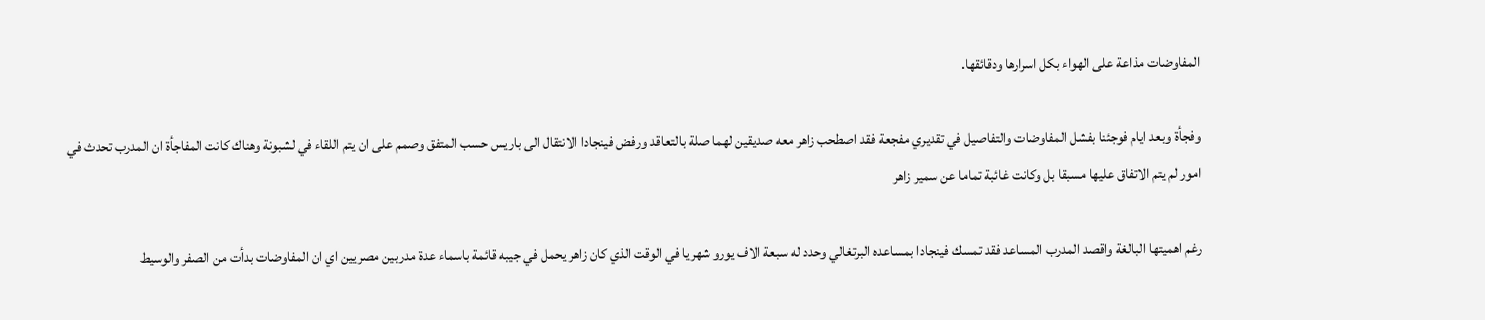المفاوضات مذاعة على الهواء بكل اسرارها ودقائقها.

وفجأة وبعد ايام فوجئنا بفشل المفاوضات والتفاصيل في تقديري مفجعة فقد اصطحب زاهر معه صديقين لهما صلة بالتعاقد ورفض فينجادا الانتقال الى باريس حسب المتفق وصمم على ان يتم اللقاء في لشبونة وهناك كانت المفاجأة ان المدرب تحدث في امور لم يتم الاتفاق عليها مسبقا بل وكانت غائبة تماما عن سمير زاهر

رغم اهميتها البالغة واقصد المدرب المساعد فقد تمسك فينجادا بمساعده البرتغالي وحدد له سبعة الاف يورو شهريا في الوقت الذي كان زاهر يحمل في جيبه قائمة باسماء عدة مدربين مصريين اي ان المفاوضات بدأت من الصفر والوسيط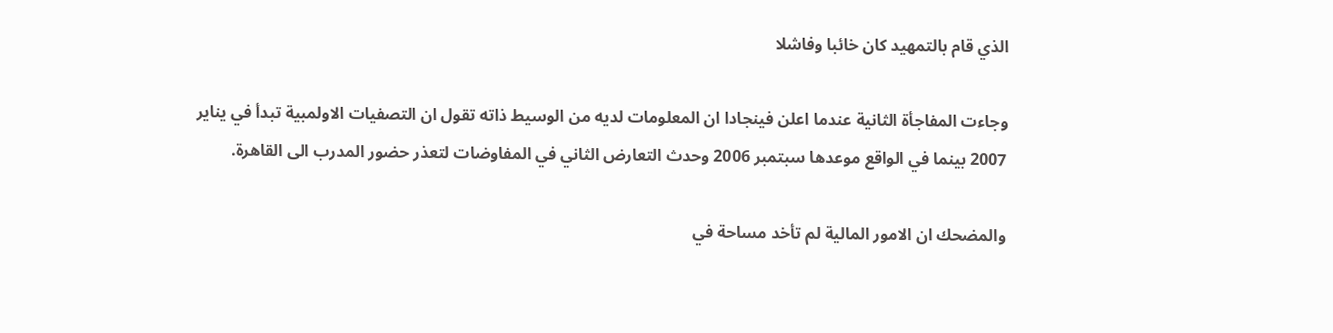الذي قام بالتمهيد كان خائبا وفاشلا

وجاءت المفاجأة الثانية عندما اعلن فينجادا ان المعلومات لديه من الوسيط ذاته تقول ان التصفيات الاولمبية تبدأ في يناير 2007 بينما في الواقع موعدها سبتمبر 2006 وحدث التعارض الثاني في المفاوضات لتعذر حضور المدرب الى القاهرة.

والمضحك ان الامور المالية لم تأخد مساحة في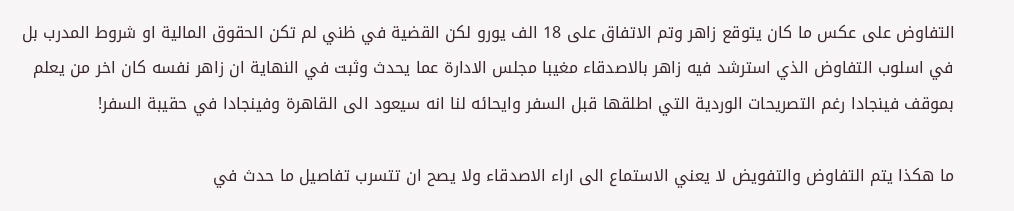التفاوض على عكس ما كان يتوقع زاهر وتم الاتفاق على 18 الف يورو لكن القضية في ظني لم تكن الحقوق المالية او شروط المدرب بل في اسلوب التفاوض الذي استرشد فيه زاهر بالاصدقاء مغيبا مجلس الادارة عما يحدث وثبت في النهاية ان زاهر نفسه كان اخر من يعلم بموقف فينجادا رغم التصريحات الوردية التي اطلقها قبل السفر وايحائه لنا انه سيعود الى القاهرة وفينجادا في حقيبة السفر!

ما هكذا يتم التفاوض والتفويض لا يعني الاستماع الى اراء الاصدقاء ولا يصح ان تتسرب تفاصيل ما حدث في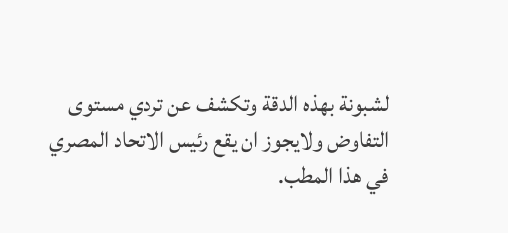لشبونة بهذه الدقة وتكشف عن تردي مستوى التفاوض ولايجوز ان يقع رئيس الاتحاد المصري في هذا المطب.